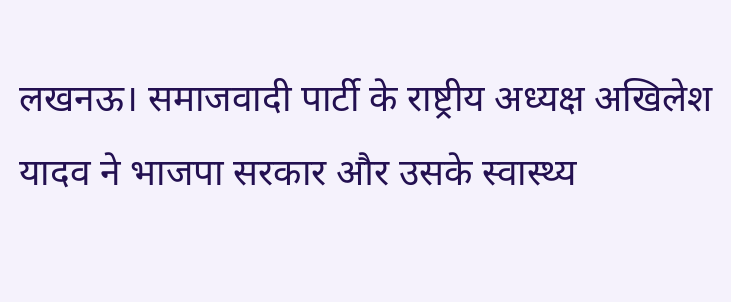लखनऊ। समाजवादी पार्टी के राष्ट्रीय अध्यक्ष अखिलेश यादव ने भाजपा सरकार और उसके स्वास्थ्य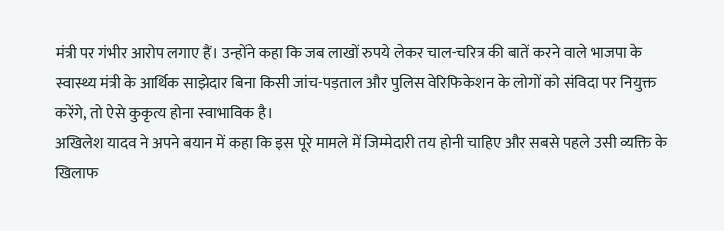मंत्री पर गंभीर आरोप लगाए हैं। उन्होंने कहा कि जब लाखों रुपये लेकर चाल-चरित्र की बातें करने वाले भाजपा के स्वास्थ्य मंत्री के आर्थिक साझेदार बिना किसी जांच-पड़ताल और पुलिस वेरिफिकेशन के लोगों को संविदा पर नियुक्त करेंगे, तो ऐसे कुकृत्य होना स्वाभाविक है।
अखिलेश यादव ने अपने बयान में कहा कि इस पूरे मामले में जिम्मेदारी तय होनी चाहिए और सबसे पहले उसी व्यक्ति के खिलाफ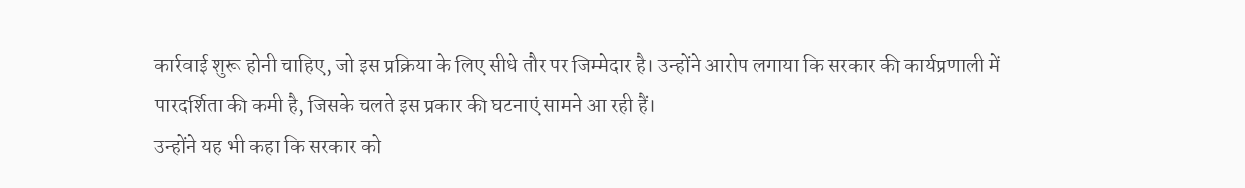कार्रवाई शुरू होनी चाहिए, जो इस प्रक्रिया के लिए सीधे तौर पर जिम्मेदार है। उन्होंने आरोप लगाया कि सरकार की कार्यप्रणाली में पारदर्शिता की कमी है, जिसके चलते इस प्रकार की घटनाएं सामने आ रही हैं।
उन्होंने यह भी कहा कि सरकार को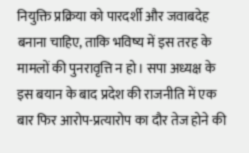नियुक्ति प्रक्रिया को पारदर्शी और जवाबदेह बनाना चाहिए, ताकि भविष्य में इस तरह के मामलों की पुनरावृत्ति न हो। सपा अध्यक्ष के इस बयान के बाद प्रदेश की राजनीति में एक बार फिर आरोप-प्रत्यारोप का दौर तेज होने की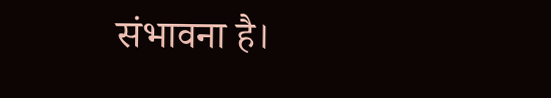संभावना है।